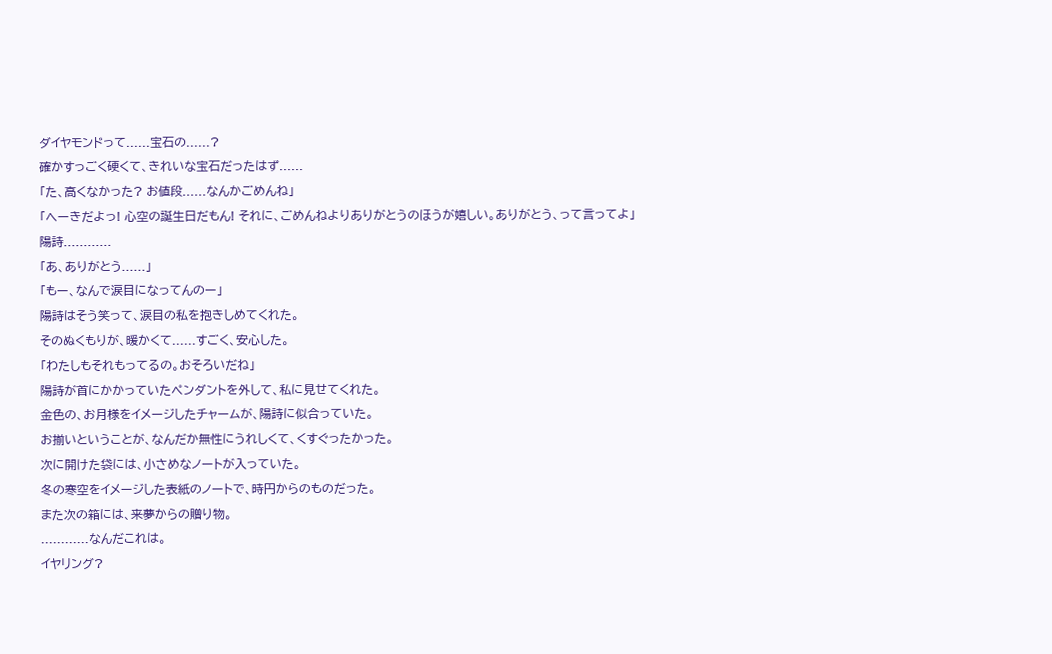ダイヤモンドって......宝石の......?
確かすっごく硬くて、きれいな宝石だったはず......
「た、高くなかった? お値段......なんかごめんね」
「へーきだよっ! 心空の誕生日だもん! それに、ごめんねよりありがとうのほうが嬉しい。ありがとう、って言ってよ」
陽詩............
「あ、ありがとう......」
「もー、なんで涙目になってんのー」
陽詩はそう笑って、涙目の私を抱きしめてくれた。
そのぬくもりが、暖かくて......すごく、安心した。
「わたしもそれもってるの。おそろいだね」
陽詩が首にかかっていたペンダントを外して、私に見せてくれた。
金色の、お月様をイメージしたチャームが、陽詩に似合っていた。
お揃いということが、なんだか無性にうれしくて、くすぐったかった。
次に開けた袋には、小さめなノートが入っていた。
冬の寒空をイメージした表紙のノートで、時円からのものだった。
また次の箱には、来夢からの贈り物。
............なんだこれは。
イヤリング?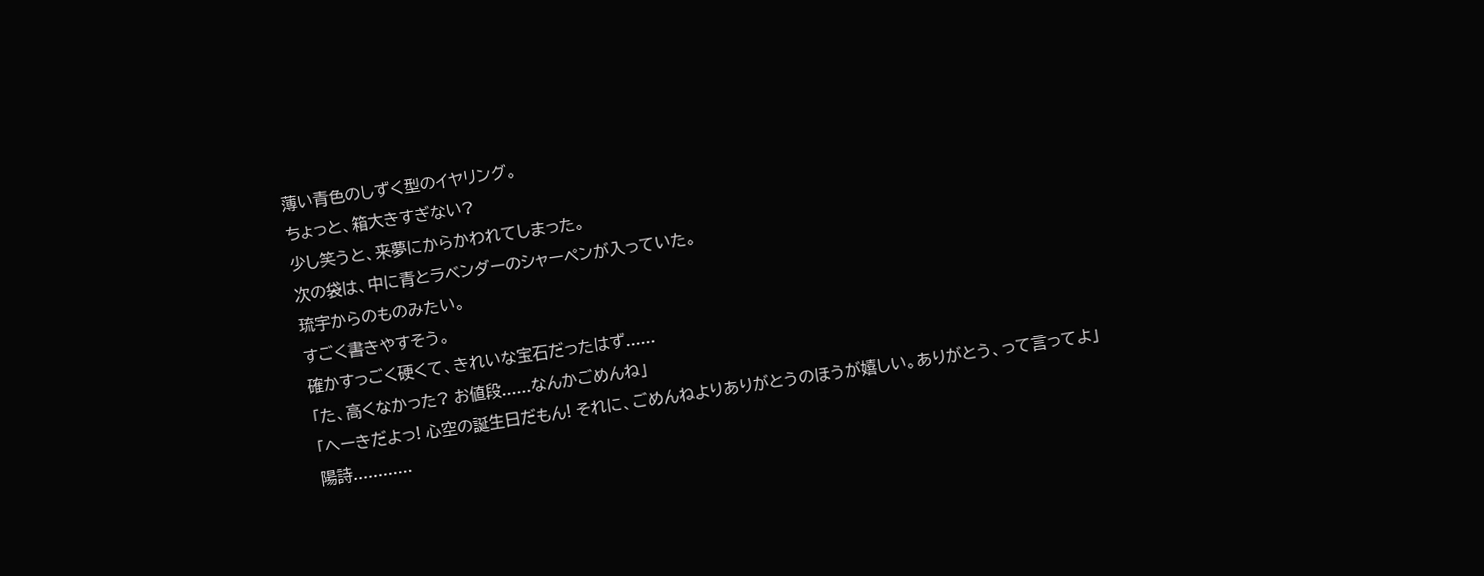薄い青色のしずく型のイヤリング。
ちょっと、箱大きすぎない?
少し笑うと、来夢にからかわれてしまった。
次の袋は、中に青とラベンダーのシャーペンが入っていた。
琉宇からのものみたい。
すごく書きやすそう。
確かすっごく硬くて、きれいな宝石だったはず......
「た、高くなかった? お値段......なんかごめんね」
「へーきだよっ! 心空の誕生日だもん! それに、ごめんねよりありがとうのほうが嬉しい。ありがとう、って言ってよ」
陽詩............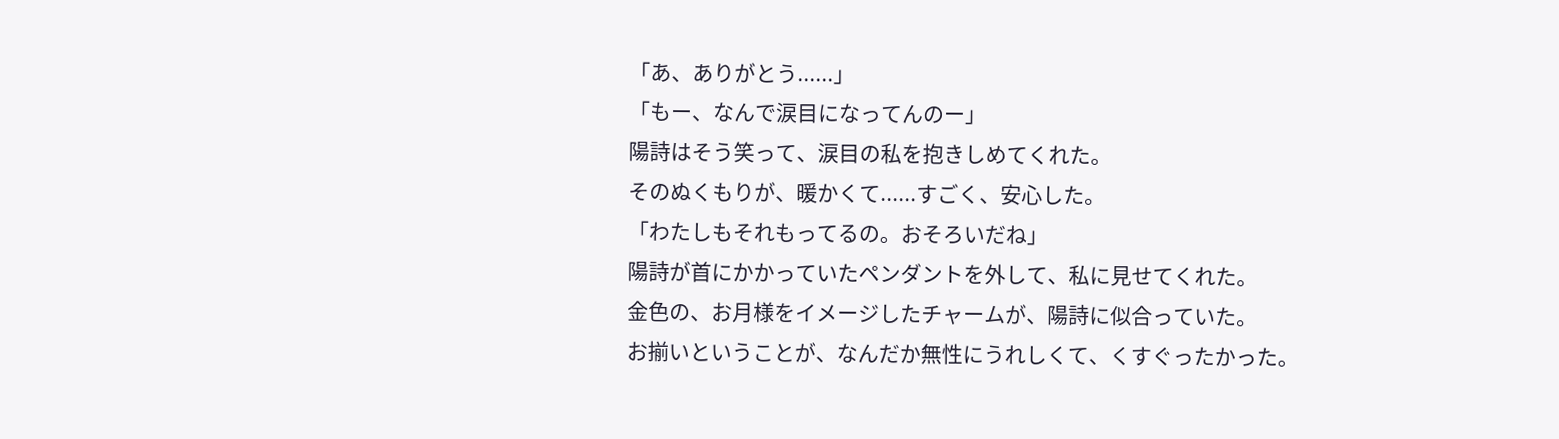「あ、ありがとう......」
「もー、なんで涙目になってんのー」
陽詩はそう笑って、涙目の私を抱きしめてくれた。
そのぬくもりが、暖かくて......すごく、安心した。
「わたしもそれもってるの。おそろいだね」
陽詩が首にかかっていたペンダントを外して、私に見せてくれた。
金色の、お月様をイメージしたチャームが、陽詩に似合っていた。
お揃いということが、なんだか無性にうれしくて、くすぐったかった。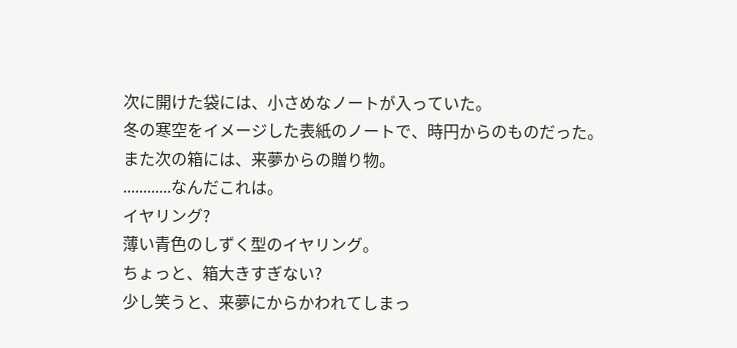次に開けた袋には、小さめなノートが入っていた。
冬の寒空をイメージした表紙のノートで、時円からのものだった。
また次の箱には、来夢からの贈り物。
............なんだこれは。
イヤリング?
薄い青色のしずく型のイヤリング。
ちょっと、箱大きすぎない?
少し笑うと、来夢にからかわれてしまっ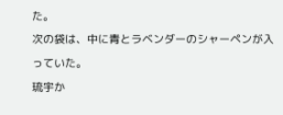た。
次の袋は、中に青とラベンダーのシャーペンが入っていた。
琉宇か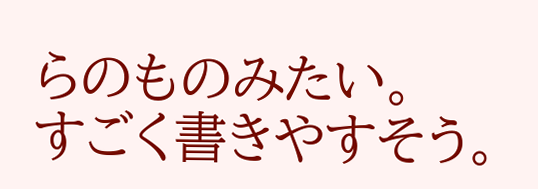らのものみたい。
すごく書きやすそう。